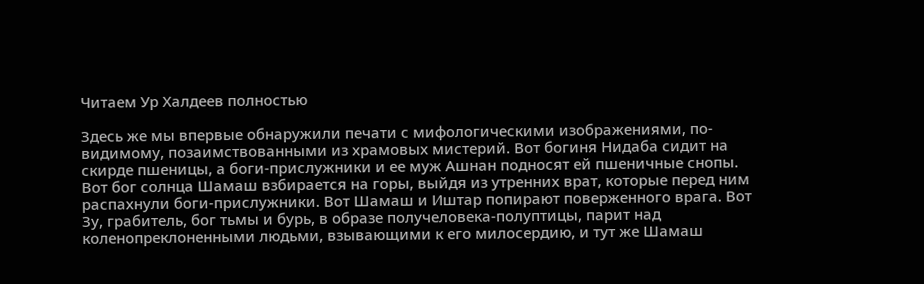Читаем Ур Халдеев полностью

Здесь же мы впервые обнаружили печати с мифологическими изображениями, по-видимому, позаимствованными из храмовых мистерий. Вот богиня Нидаба сидит на скирде пшеницы, а боги-прислужники и ее муж Ашнан подносят ей пшеничные снопы. Вот бог солнца Шамаш взбирается на горы, выйдя из утренних врат, которые перед ним распахнули боги-прислужники. Вот Шамаш и Иштар попирают поверженного врага. Вот Зу, грабитель, бог тьмы и бурь, в образе получеловека-полуптицы, парит над коленопреклоненными людьми, взывающими к его милосердию, и тут же Шамаш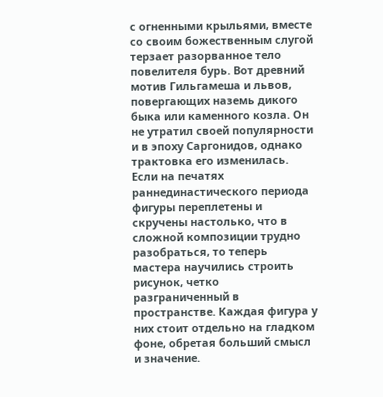с огненными крыльями, вместе со своим божественным слугой терзает разорванное тело повелителя бурь. Вот древний мотив Гильгамеша и львов, повергающих наземь дикого быка или каменного козла. Он не утратил своей популярности и в эпоху Саргонидов, однако трактовка его изменилась. Если на печатях раннединастического периода фигуры переплетены и скручены настолько, что в сложной композиции трудно разобраться, то теперь мастера научились строить рисунок, четко разграниченный в пространстве. Каждая фигура у них стоит отдельно на гладком фоне, обретая больший смысл и значение.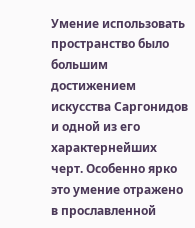Умение использовать пространство было большим достижением искусства Саргонидов и одной из его характернейших черт. Особенно ярко это умение отражено в прославленной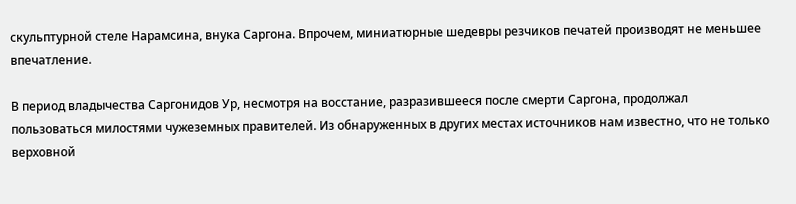скульптурной стеле Нарамсина, внука Саргона. Впрочем, миниатюрные шедевры резчиков печатей производят не меньшее впечатление.

В период владычества Саргонидов Ур, несмотря на восстание, разразившееся после смерти Саргона, продолжал пользоваться милостями чужеземных правителей. Из обнаруженных в других местах источников нам известно, что не только верховной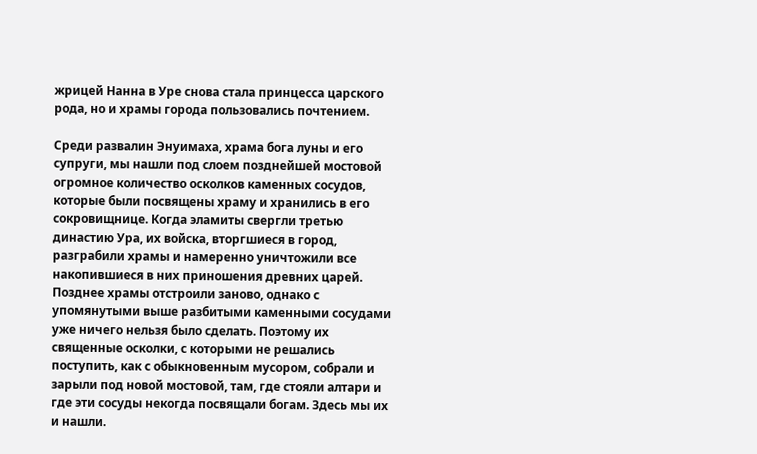жрицей Нанна в Уре снова стала принцесса царского рода, но и храмы города пользовались почтением.

Среди развалин Энуимаха, храма бога луны и его супруги, мы нашли под слоем позднейшей мостовой огромное количество осколков каменных сосудов, которые были посвящены храму и хранились в его сокровищнице. Когда эламиты свергли третью династию Ура, их войска, вторгшиеся в город, разграбили храмы и намеренно уничтожили все накопившиеся в них приношения древних царей. Позднее храмы отстроили заново, однако с упомянутыми выше разбитыми каменными сосудами уже ничего нельзя было сделать. Поэтому их священные осколки, с которыми не решались поступить, как с обыкновенным мусором, собрали и зарыли под новой мостовой, там, где стояли алтари и где эти сосуды некогда посвящали богам. Здесь мы их и нашли.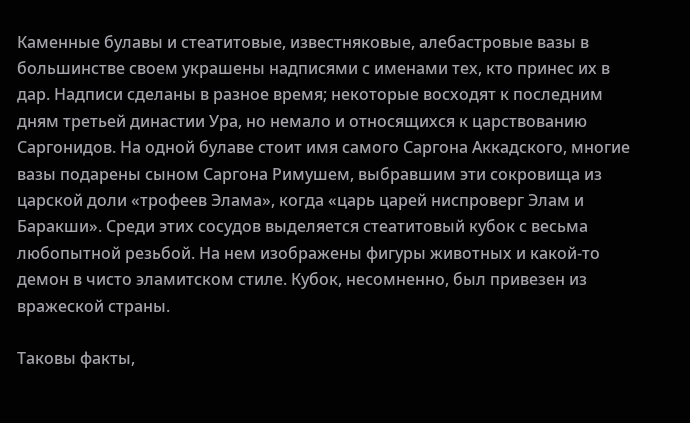Каменные булавы и стеатитовые, известняковые, алебастровые вазы в большинстве своем украшены надписями с именами тех, кто принес их в дар. Надписи сделаны в разное время; некоторые восходят к последним дням третьей династии Ура, но немало и относящихся к царствованию Саргонидов. На одной булаве стоит имя самого Саргона Аккадского, многие вазы подарены сыном Саргона Римушем, выбравшим эти сокровища из царской доли «трофеев Элама», когда «царь царей ниспроверг Элам и Баракши». Среди этих сосудов выделяется стеатитовый кубок с весьма любопытной резьбой. На нем изображены фигуры животных и какой-то демон в чисто эламитском стиле. Кубок, несомненно, был привезен из вражеской страны.

Таковы факты,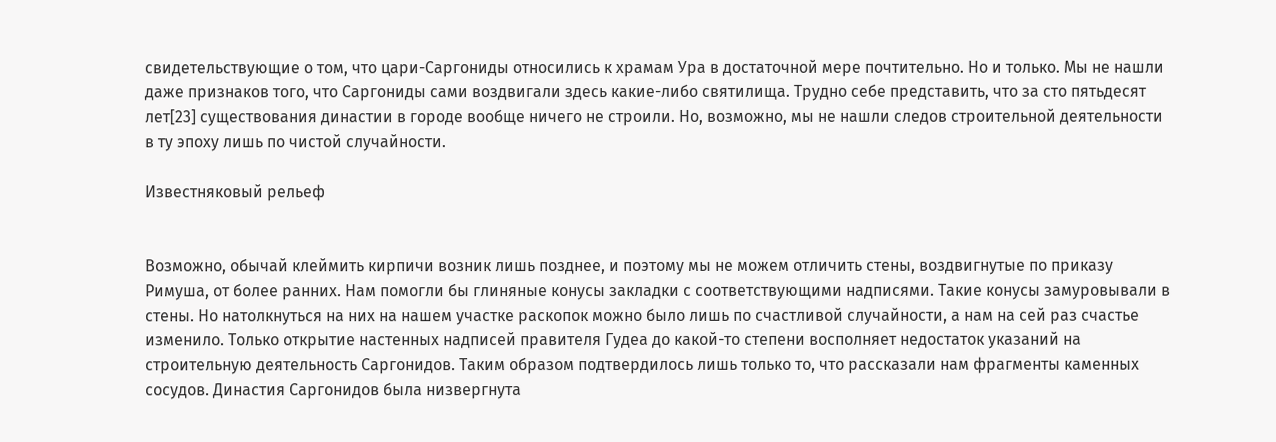свидетельствующие о том, что цари-Саргониды относились к храмам Ура в достаточной мере почтительно. Но и только. Мы не нашли даже признаков того, что Саргониды сами воздвигали здесь какие-либо святилища. Трудно себе представить, что за сто пятьдесят лет[23] существования династии в городе вообще ничего не строили. Но, возможно, мы не нашли следов строительной деятельности в ту эпоху лишь по чистой случайности.

Известняковый рельеф


Возможно, обычай клеймить кирпичи возник лишь позднее, и поэтому мы не можем отличить стены, воздвигнутые по приказу Римуша, от более ранних. Нам помогли бы глиняные конусы закладки с соответствующими надписями. Такие конусы замуровывали в стены. Но натолкнуться на них на нашем участке раскопок можно было лишь по счастливой случайности, а нам на сей раз счастье изменило. Только открытие настенных надписей правителя Гудеа до какой-то степени восполняет недостаток указаний на строительную деятельность Саргонидов. Таким образом подтвердилось лишь только то, что рассказали нам фрагменты каменных сосудов. Династия Саргонидов была низвергнута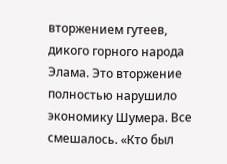вторжением гутеев, дикого горного народа Элама. Это вторжение полностью нарушило экономику Шумера. Все смешалось. «Кто был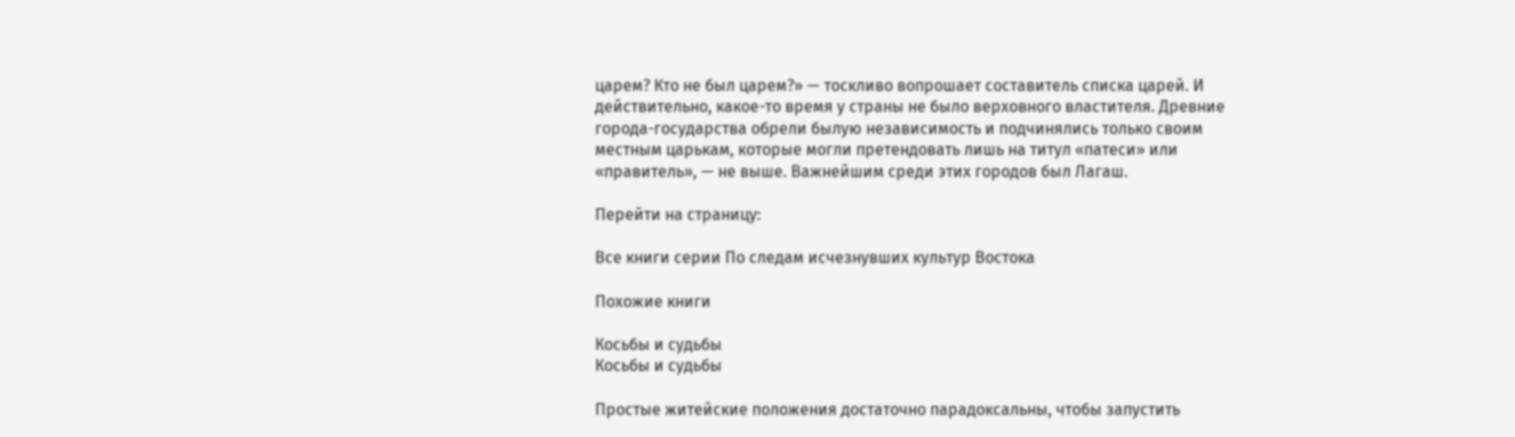царем? Кто не был царем?» — тоскливо вопрошает составитель списка царей. И действительно, какое-то время у страны не было верховного властителя. Древние города-государства обрели былую независимость и подчинялись только своим местным царькам, которые могли претендовать лишь на титул «патеси» или «правитель», — не выше. Важнейшим среди этих городов был Лагаш.

Перейти на страницу:

Все книги серии По следам исчезнувших культур Востока

Похожие книги

Косьбы и судьбы
Косьбы и судьбы

Простые житейские положения достаточно парадоксальны, чтобы запустить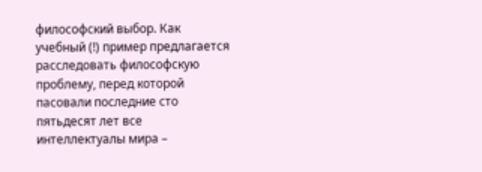философский выбор. Как учебный (!) пример предлагается расследовать философскую проблему, перед которой пасовали последние сто пятьдесят лет все интеллектуалы мира –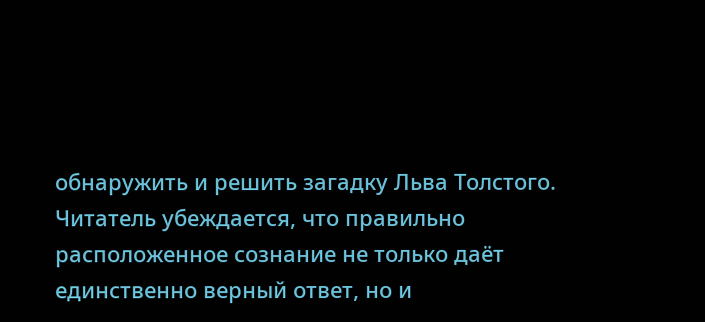обнаружить и решить загадку Льва Толстого. Читатель убеждается, что правильно расположенное сознание не только даёт единственно верный ответ, но и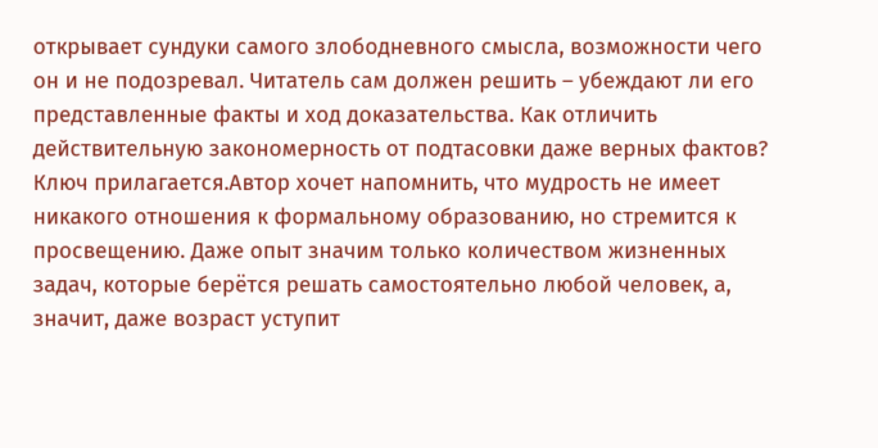открывает сундуки самого злободневного смысла, возможности чего он и не подозревал. Читатель сам должен решить – убеждают ли его представленные факты и ход доказательства. Как отличить действительную закономерность от подтасовки даже верных фактов? Ключ прилагается.Автор хочет напомнить, что мудрость не имеет никакого отношения к формальному образованию, но стремится к просвещению. Даже опыт значим только количеством жизненных задач, которые берётся решать самостоятельно любой человек, а, значит, даже возраст уступит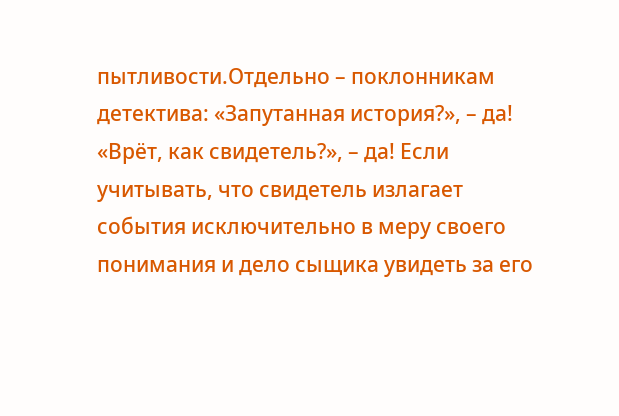пытливости.Отдельно – поклонникам детектива: «Запутанная история?», – да! «Врёт, как свидетель?», – да! Если учитывать, что свидетель излагает события исключительно в меру своего понимания и дело сыщика увидеть за его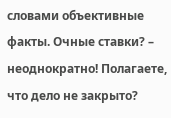словами объективные факты. Очные ставки? – неоднократно! Полагаете, что дело не закрыто?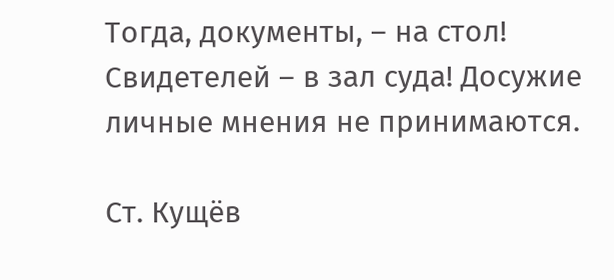Тогда, документы, – на стол! Свидетелей – в зал суда! Досужие личные мнения не принимаются.

Ст. Кущёв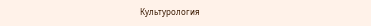Культурология